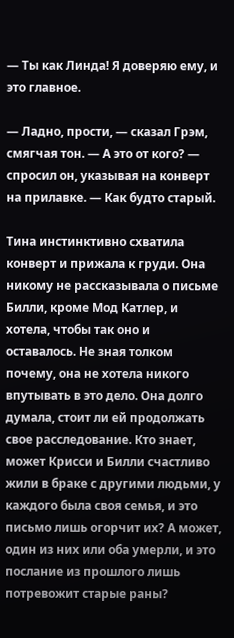— Ты как Линда! Я доверяю ему, и это главное.

— Ладно, прости, — сказал Грэм, смягчая тон. — А это от кого? — спросил он, указывая на конверт на прилавке. — Как будто старый.

Тина инстинктивно схватила конверт и прижала к груди. Она никому не рассказывала о письме Билли, кроме Мод Катлер, и хотела, чтобы так оно и оставалось. Не зная толком почему, она не хотела никого впутывать в это дело. Она долго думала, стоит ли ей продолжать свое расследование. Кто знает, может Крисси и Билли счастливо жили в браке с другими людьми, у каждого была своя семья, и это письмо лишь огорчит их? А может, один из них или оба умерли, и это послание из прошлого лишь потревожит старые раны?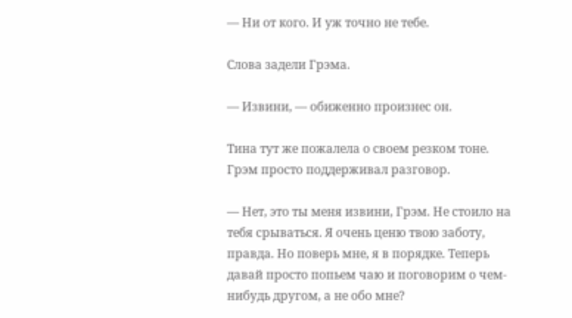— Ни от кого. И уж точно не тебе.

Слова задели Грэма.

— Извини, — обиженно произнес он.

Тина тут же пожалела о своем резком тоне. Грэм просто поддерживал разговор.

— Нет, это ты меня извини, Грэм. Не стоило на тебя срываться. Я очень ценю твою заботу, правда. Но поверь мне, я в порядке. Теперь давай просто попьем чаю и поговорим о чем-нибудь другом, а не обо мне?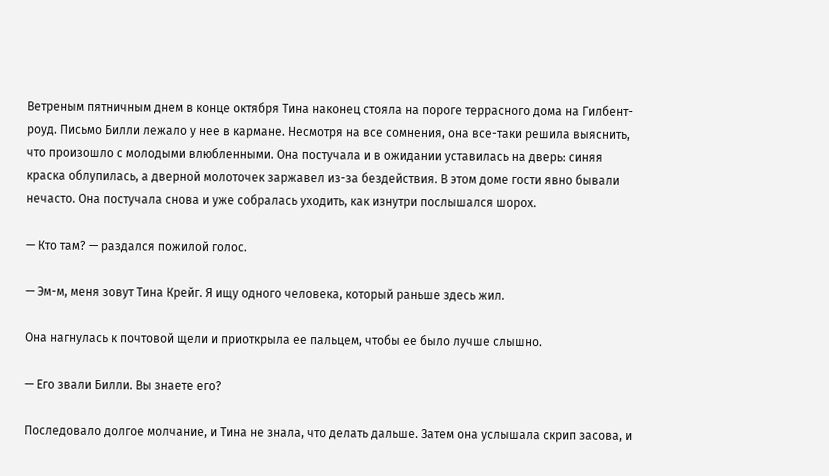Ветреным пятничным днем в конце октября Тина наконец стояла на пороге террасного дома на Гилбент-роуд. Письмо Билли лежало у нее в кармане. Несмотря на все сомнения, она все-таки решила выяснить, что произошло с молодыми влюбленными. Она постучала и в ожидании уставилась на дверь: синяя краска облупилась, а дверной молоточек заржавел из-за бездействия. В этом доме гости явно бывали нечасто. Она постучала снова и уже собралась уходить, как изнутри послышался шорох.

— Кто там? — раздался пожилой голос.

— Эм-м, меня зовут Тина Крейг. Я ищу одного человека, который раньше здесь жил.

Она нагнулась к почтовой щели и приоткрыла ее пальцем, чтобы ее было лучше слышно.

— Его звали Билли. Вы знаете его?

Последовало долгое молчание, и Тина не знала, что делать дальше. Затем она услышала скрип засова, и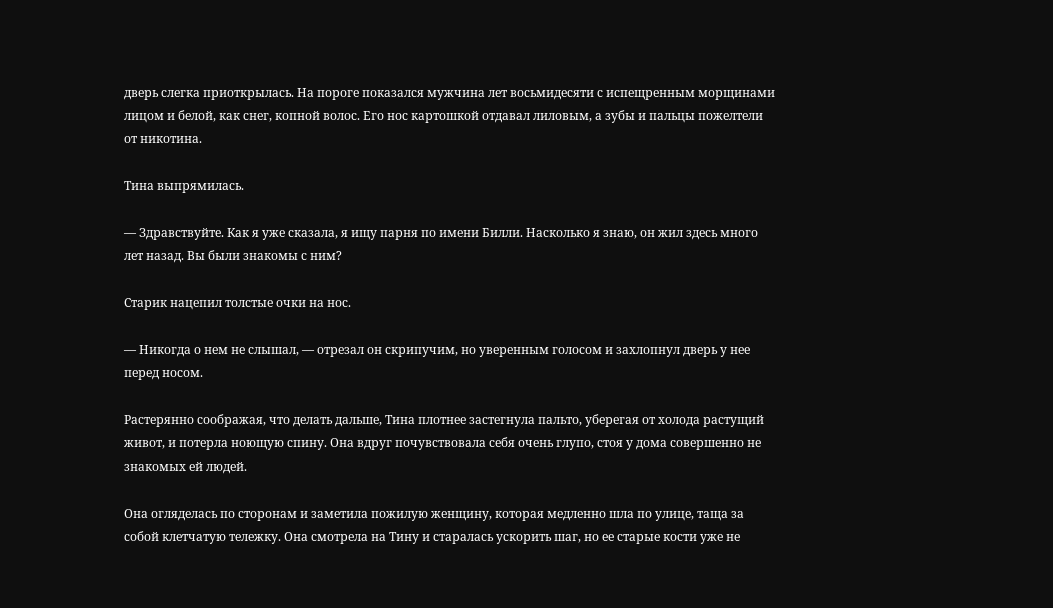дверь слегка приоткрылась. На пороге показался мужчина лет восьмидесяти с испещренным морщинами лицом и белой, как снег, копной волос. Его нос картошкой отдавал лиловым, а зубы и пальцы пожелтели от никотина.

Тина выпрямилась.

— Здравствуйте. Как я уже сказала, я ищу парня по имени Билли. Насколько я знаю, он жил здесь много лет назад. Вы были знакомы с ним?

Старик нацепил толстые очки на нос.

— Никогда о нем не слышал, — отрезал он скрипучим, но уверенным голосом и захлопнул дверь у нее перед носом.

Растерянно соображая, что делать дальше, Тина плотнее застегнула пальто, уберегая от холода растущий живот, и потерла ноющую спину. Она вдруг почувствовала себя очень глупо, стоя у дома совершенно не знакомых ей людей.

Она огляделась по сторонам и заметила пожилую женщину, которая медленно шла по улице, таща за собой клетчатую тележку. Она смотрела на Тину и старалась ускорить шаг, но ее старые кости уже не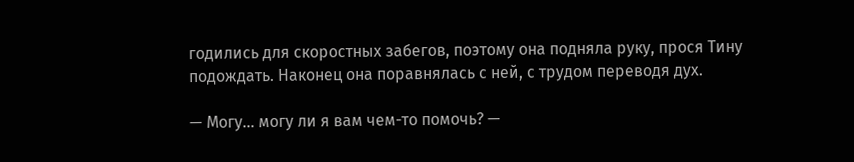годились для скоростных забегов, поэтому она подняла руку, прося Тину подождать. Наконец она поравнялась с ней, с трудом переводя дух.

— Могу… могу ли я вам чем-то помочь? —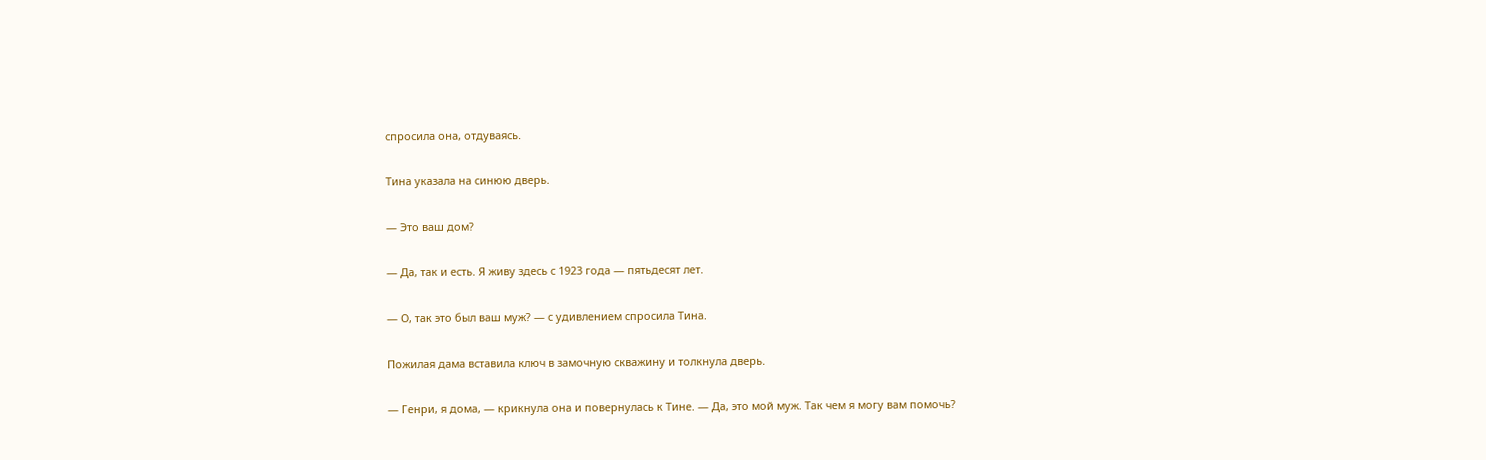спросила она, отдуваясь.

Тина указала на синюю дверь.

— Это ваш дом?

— Да, так и есть. Я живу здесь с 1923 года — пятьдесят лет.

— О, так это был ваш муж? — с удивлением спросила Тина.

Пожилая дама вставила ключ в замочную скважину и толкнула дверь.

— Генри, я дома, — крикнула она и повернулась к Тине. — Да, это мой муж. Так чем я могу вам помочь?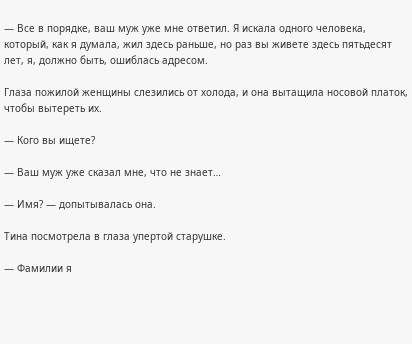— Все в порядке, ваш муж уже мне ответил. Я искала одного человека, который, как я думала, жил здесь раньше, но раз вы живете здесь пятьдесят лет, я, должно быть, ошиблась адресом.

Глаза пожилой женщины слезились от холода, и она вытащила носовой платок, чтобы вытереть их.

— Кого вы ищете?

— Ваш муж уже сказал мне, что не знает…

— Имя? — допытывалась она.

Тина посмотрела в глаза упертой старушке.

— Фамилии я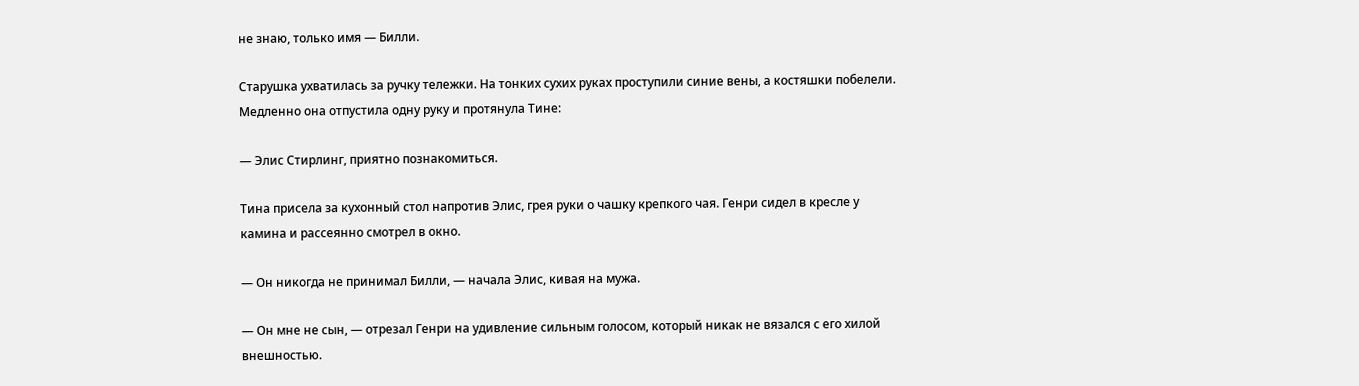не знаю, только имя — Билли.

Старушка ухватилась за ручку тележки. На тонких сухих руках проступили синие вены, а костяшки побелели. Медленно она отпустила одну руку и протянула Тине:

— Элис Стирлинг, приятно познакомиться.

Тина присела за кухонный стол напротив Элис, грея руки о чашку крепкого чая. Генри сидел в кресле у камина и рассеянно смотрел в окно.

— Он никогда не принимал Билли, — начала Элис, кивая на мужа.

— Он мне не сын, — отрезал Генри на удивление сильным голосом, который никак не вязался с его хилой внешностью.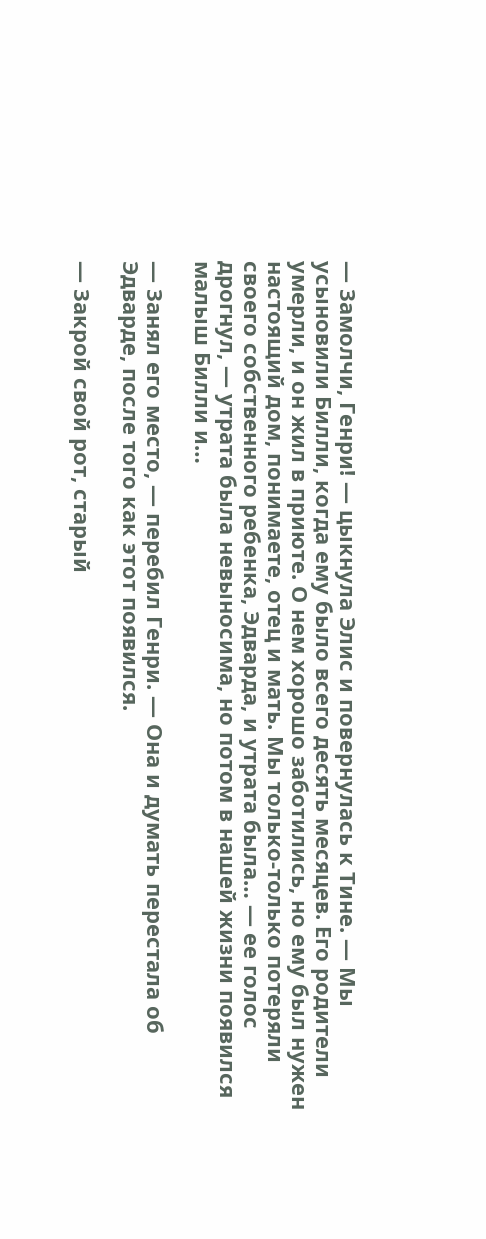— Замолчи, Генри! — цыкнула Элис и повернулась к Тине. — Мы усыновили Билли, когда ему было всего десять месяцев. Его родители умерли, и он жил в приюте. О нем хорошо заботились, но ему был нужен настоящий дом, понимаете, отец и мать. Мы только-только потеряли своего собственного ребенка, Эдварда, и утрата была… — ее голос дрогнул, — утрата была невыносима, но потом в нашей жизни появился малыш Билли и…

— Занял его место, — перебил Генри. — Она и думать перестала об Эдварде, после того как этот появился.

— Закрой свой рот, старый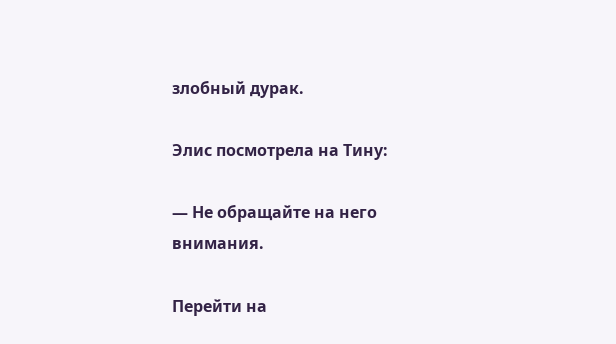злобный дурак.

Элис посмотрела на Тину:

— Не обращайте на него внимания.

Перейти на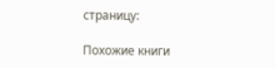страницу:

Похожие книги